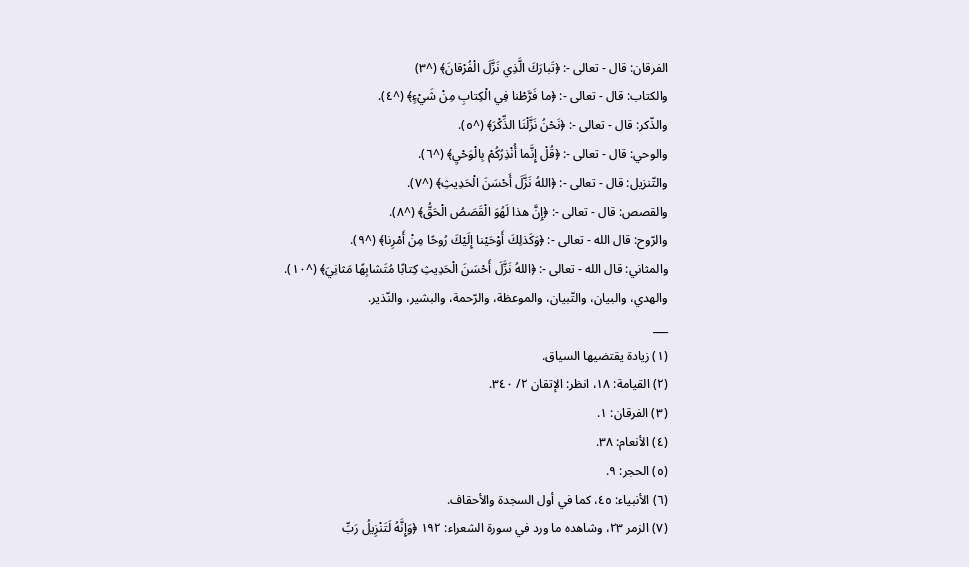الفرقان: قال - تعالى -: ﴿تَبارَكَ الَّذِي نَزَّلَ الْفُرْقانَ﴾ (^٣)
والكتاب: قال - تعالى -: ﴿ما فَرَّطْنا فِي الْكِتابِ مِنْ شَيْءٍ﴾ (^٤).
والذّكر: قال - تعالى -: ﴿نَحْنُ نَزَّلْنَا الذِّكْرَ﴾ (^٥).
والوحي: قال - تعالى -: ﴿قُلْ إِنَّما أُنْذِرُكُمْ بِالْوَحْيِ﴾ (^٦).
والتّنزيل: قال - تعالى -: ﴿اللهُ نَزَّلَ أَحْسَنَ الْحَدِيثِ﴾ (^٧).
والقصص: قال - تعالى -: ﴿إِنَّ هذا لَهُوَ الْقَصَصُ الْحَقُّ﴾ (^٨).
والرّوح: قال الله - تعالى -: ﴿وَكَذلِكَ أَوْحَيْنا إِلَيْكَ رُوحًا مِنْ أَمْرِنا﴾ (^٩).
والمثاني: قال الله - تعالى -: ﴿اللهُ نَزَّلَ أَحْسَنَ الْحَدِيثِ كِتابًا مُتَشابِهًا مَثانِيَ﴾ (^١٠).
والهدي، والبيان، والتّبيان، والموعظة، والرّحمة، والبشير، والنّذير.
___
(١) زيادة يقتضيها السياق.
(٢) القيامة: ١٨، انظر: الإتقان ٢/ ٣٤٠.
(٣) الفرقان: ١.
(٤) الأنعام: ٣٨.
(٥) الحجر: ٩.
(٦) الأنبياء: ٤٥، كما في أول السجدة والأحقاف.
(٧) الزمر ٢٣، وشاهده ما ورد في سورة الشعراء: ١٩٢ ﴿وَإِنَّهُ لَتَنْزِيلُ رَبِّ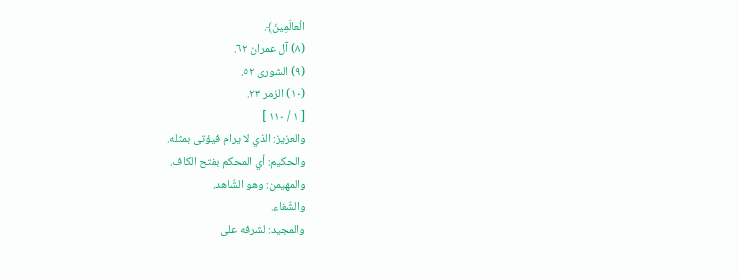الْعالَمِينَ﴾.
(٨) آل عمران ٦٢.
(٩) الشورى ٥٢.
(١٠) الزمر ٢٣.
[ ١ / ١١٠ ]
والعزيز: الذي لا يرام فيؤتى بمثله.
والحكيم: أي المحكم بفتح الكاف.
والمهيمن: وهو الشّاهد.
والشّفاء.
والمجيد: لشرفه على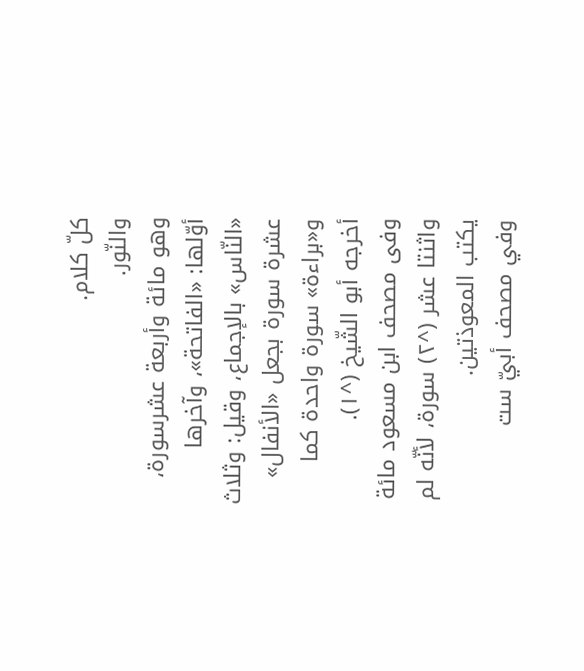كلّ كلام.
والنّور.
وهو مائة وأربعة عشرسورة، أوّلها: «الفاتحة»، وآخرها «النّاس» بالإجماع، وقيل: وثلاث عشرة سورة بجعل «الأنفال» و«براءة» سورة واحدة كما أخرجه أبو الشّيخ (^١).
وفى مصحف ابن مسعود مائة واثنتا عشر (^٢) سورة، لأنّه لم يكتب المعوذتين.
وفي مصحف أبيّ ست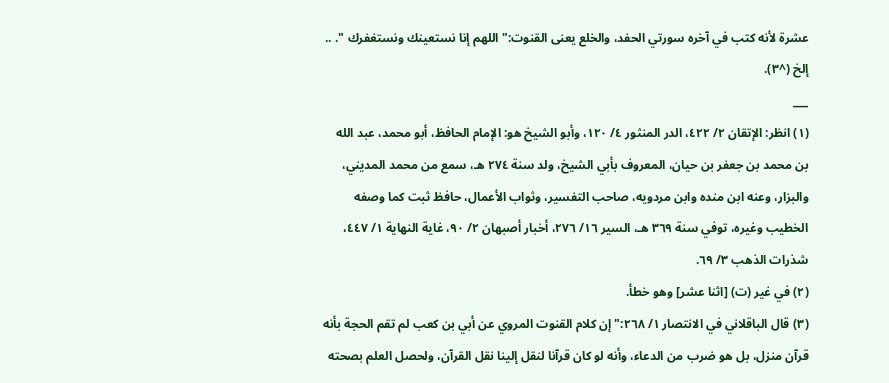عشرة لأنه كتب في آخره سورتي الحفد، والخلع يعنى القنوت:" اللهم إنا نستعينك ونستغفرك ". .. إلخ (^٣).
___
(١) انظر: الإتقان ٢/ ٤٢٢، الدر المنثور ٤/ ١٢٠، وأبو الشيخ هو: الإمام الحافظ، أبو محمد، عبد الله بن محمد بن جعفر بن حيان، المعروف بأبي الشيخ، ولد سنة ٢٧٤ هـ، سمع من محمد المديني، والبزار، وعنه ابن منده وابن مردويه، صاحب التفسير، وثواب الأعمال، حافظ ثبت كما وصفه الخطيب وغيره، توفي سنة ٣٦٩ هـ، السير ١٦/ ٢٧٦، أخبار أصبهان ٢/ ٩٠، غاية النهاية ١/ ٤٤٧، شذرات الذهب ٣/ ٦٩.
(٢) في غير (ت) [اثنا عشر] وهو خطأ.
(٣) قال الباقلاني في الانتصار ١/ ٢٦٨:" إن كلام القنوت المروي عن أبي بن كعب لم تقم الحجة بأنه قرآن منزل، بل هو ضرب من الدعاء، وأنه لو كان قرآنا لنقل إلينا نقل القرآن، ولحصل العلم بصحته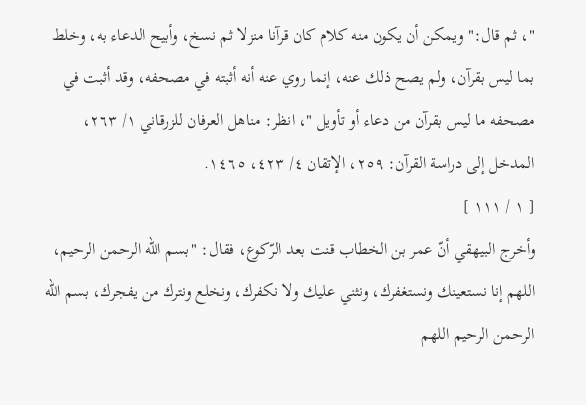"، ثم قال:" ويمكن أن يكون منه كلام كان قرآنا منزلا ثم نسخ، وأبيح الدعاء به، وخلط بما ليس بقرآن، ولم يصح ذلك عنه، إنما روي عنه أنه أثبته في مصحفه، وقد أثبت في مصحفه ما ليس بقرآن من دعاء أو تأويل "، انظر: مناهل العرفان للزرقاني ١/ ٢٦٣، المدخل إلى دراسة القرآن: ٢٥٩، الإتقان ٤/ ٤٢٣، ١٤٦٥.
[ ١ / ١١١ ]
وأخرج البيهقي أنّ عمر بن الخطاب قنت بعد الرّكوع، فقال: "بسم الله الرحمن الرحيم، اللهم إنا نستعينك ونستغفرك، ونثني عليك ولا نكفرك، ونخلع ونترك من يفجرك، بسم الله الرحمن الرحيم اللهم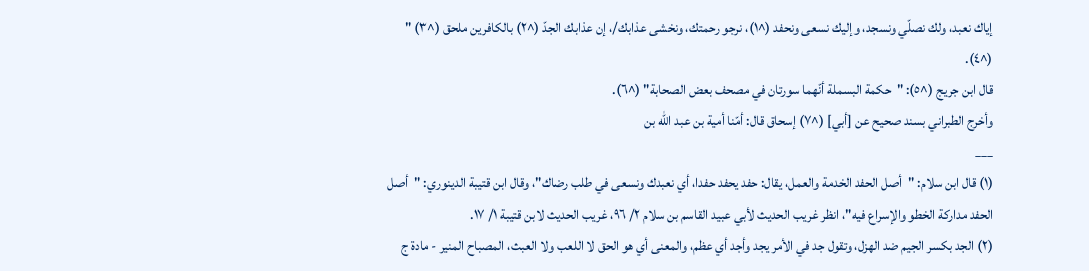إياك نعبد، ولك نصلّي ونسجد، وإليك نسعى ونحفد (^١)، نرجو رحمتك، ونخشى عذابك/، إن عذابك الجدّ (^٢) بالكافرين ملحق (^٣) " (^٤).
قال ابن جريج (^٥): "حكمة البسملة أنّهما سورتان في مصحف بعض الصحابة" (^٦).
وأخرج الطبراني بسند صحيح عن [أبي] (^٧) إسحاق قال: أمّنا أمية بن عبد الله بن
___
(١) قال ابن سلام: "أصل الحفد الخدمة والعمل، يقال: حفد يحفد حفدا، أي نعبدك ونسعى في طلب رضاك"، وقال ابن قتيبة الدينوري: "أصل الحفد مداركة الخطو والإسراع فيه"، انظر غريب الحديث لأبي عبيد القاسم بن سلام ٢/ ٩٦، غريب الحديث لابن قتيبة ١/ ١٧.
(٢) الجد بكسر الجيم ضد الهزل، وتقول جد في الأمر يجد وأجد أي عظم، والمعنى أي هو الحق لا اللعب ولا العبث، المصباح المنير - مادة ج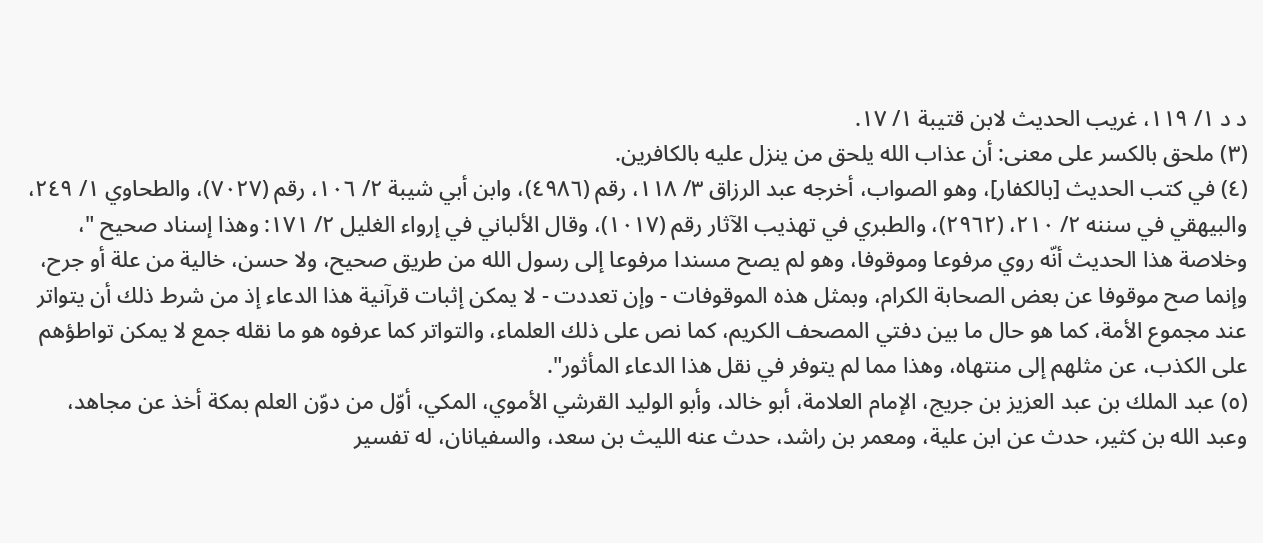د د ١/ ١١٩، غريب الحديث لابن قتيبة ١/ ١٧.
(٣) ملحق بالكسر على معنى: أن عذاب الله يلحق من ينزل عليه بالكافرين.
(٤) في كتب الحديث [بالكفار]، وهو الصواب، أخرجه عبد الرزاق ٣/ ١١٨، رقم (٤٩٨٦)، وابن أبي شيبة ٢/ ١٠٦، رقم (٧٠٢٧)، والطحاوي ١/ ٢٤٩، والبيهقي في سننه ٢/ ٢١٠، (٢٩٦٢)، والطبري في تهذيب الآثار رقم (١٠١٧)، وقال الألباني في إرواء الغليل ٢/ ١٧١: وهذا إسناد صحيح "، وخلاصة هذا الحديث أنّه روي مرفوعا وموقوفا، وهو لم يصح مسندا مرفوعا إلى رسول الله من طريق صحيح، ولا حسن، خالية من علة أو جرح، وإنما صح موقوفا عن بعض الصحابة الكرام، وبمثل هذه الموقوفات - وإن تعددت - لا يمكن إثبات قرآنية هذا الدعاء إذ من شرط ذلك أن يتواتر عند مجموع الأمة، كما هو حال ما بين دفتي المصحف الكريم، كما نص على ذلك العلماء، والتواتر كما عرفوه هو ما نقله جمع لا يمكن تواطؤهم على الكذب، عن مثلهم إلى منتهاه، وهذا مما لم يتوفر في نقل هذا الدعاء المأثور".
(٥) عبد الملك بن عبد العزيز بن جريج، الإمام العلامة، أبو خالد، وأبو الوليد القرشي الأموي، المكي، أوّل من دوّن العلم بمكة أخذ عن مجاهد، وعبد الله بن كثير، حدث عن ابن علية، ومعمر بن راشد، حدث عنه الليث بن سعد، والسفيانان، له تفسير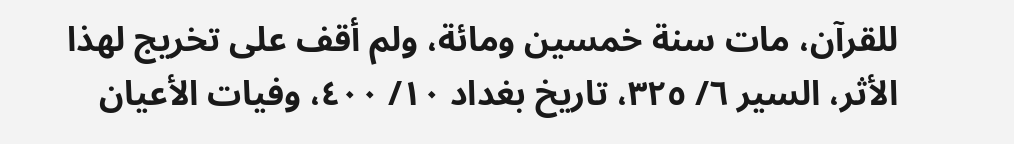للقرآن، مات سنة خمسين ومائة، ولم أقف على تخريج لهذا الأثر، السير ٦/ ٣٢٥، تاريخ بغداد ١٠/ ٤٠٠، وفيات الأعيان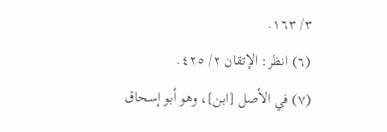٣/ ١٦٣.
(٦) انظر: الإتقان ٢/ ٤٢٥.
(٧) في الأصل [ابن]، وهو أبو إسحاق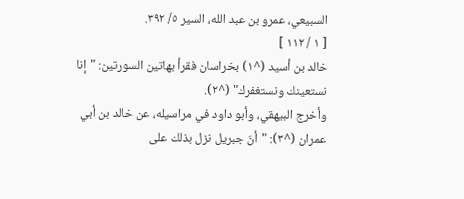السبيعي، عمرو بن عبد الله، السير ٥/ ٣٩٢.
[ ١ / ١١٢ ]
خالد بن أسيد (^١) بخراسان فقرأ بهاتين السورتين: "إنا نستعينك ونستغفرك" (^٢).
وأخرج البيهقي، وأبو داود في مراسيله، عن خالد بن أبي عمران (^٣): "أنّ جبريل نزل بذلك على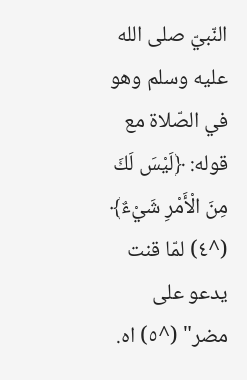النّبيّ صلى الله عليه وسلم وهو في الصّلاة مع قوله: ﴿لَيْسَ لَكَ مِنَ الْأَمْرِ شَيْءٌ﴾ (^٤) لمّا قنت يدعو على مضر" (^٥) اه.